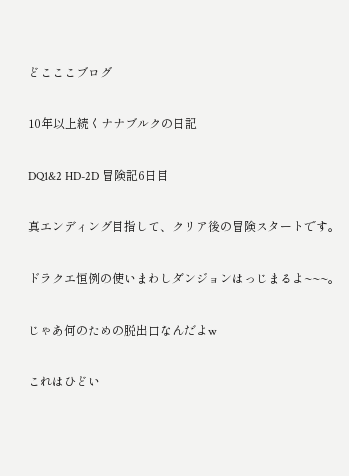どこここブログ

10年以上続くナナブルクの日記

DQ1&2 HD-2D 冒険記6日目

真エンディング目指して、クリア後の冒険スタートです。

ドラクエ恒例の使いまわしダンジョンはっじまるよ~~~。

じゃあ何のための脱出口なんだよw

これはひどい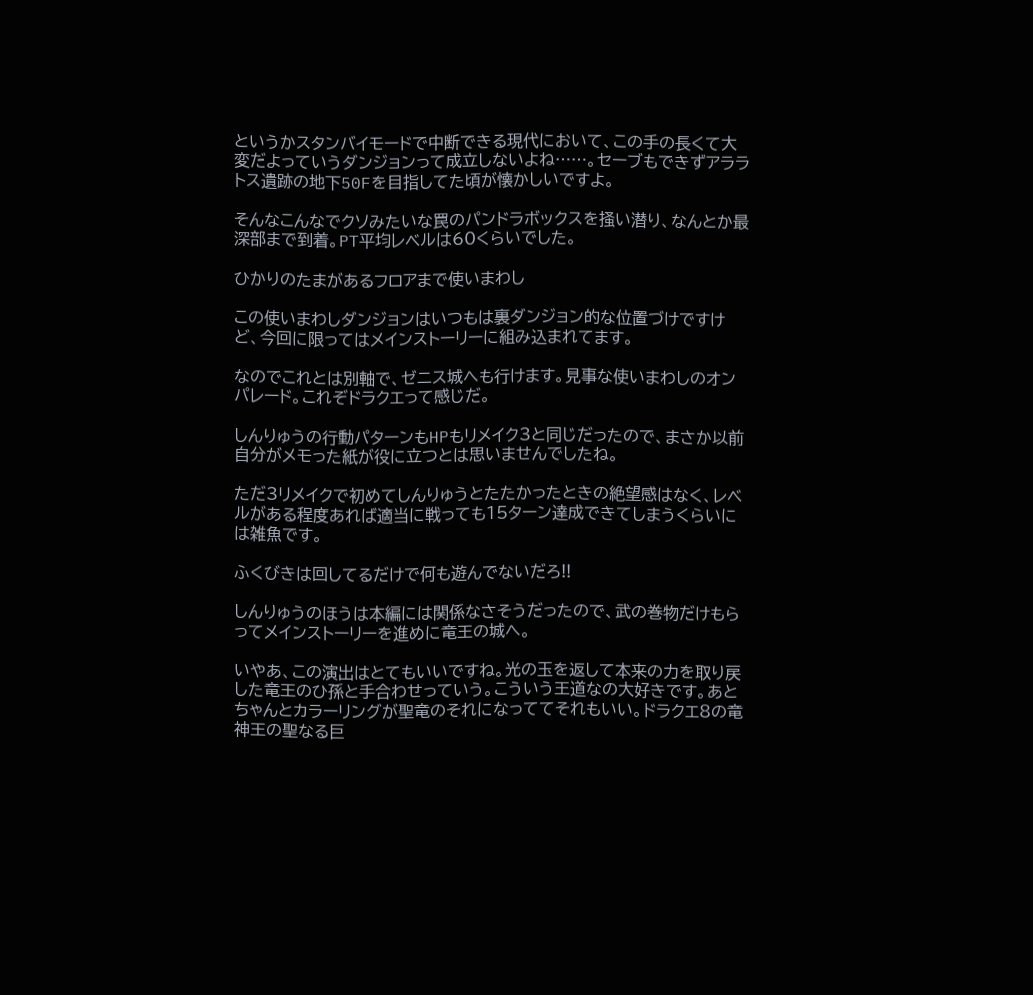というかスタンバイモードで中断できる現代において、この手の長くて大変だよっていうダンジョンって成立しないよね……。セーブもできずアララトス遺跡の地下50Fを目指してた頃が懐かしいですよ。

そんなこんなでクソみたいな罠のパンドラボックスを掻い潜り、なんとか最深部まで到着。PT平均レベルは60くらいでした。

ひかりのたまがあるフロアまで使いまわし

この使いまわしダンジョンはいつもは裏ダンジョン的な位置づけですけど、今回に限ってはメインストーリーに組み込まれてます。

なのでこれとは別軸で、ゼニス城へも行けます。見事な使いまわしのオンパレード。これぞドラクエって感じだ。

しんりゅうの行動パターンもHPもリメイク3と同じだったので、まさか以前自分がメモった紙が役に立つとは思いませんでしたね。

ただ3リメイクで初めてしんりゅうとたたかったときの絶望感はなく、レベルがある程度あれば適当に戦っても15ターン達成できてしまうくらいには雑魚です。

ふくびきは回してるだけで何も遊んでないだろ!!

しんりゅうのほうは本編には関係なさそうだったので、武の巻物だけもらってメインストーリーを進めに竜王の城へ。

いやあ、この演出はとてもいいですね。光の玉を返して本来の力を取り戻した竜王のひ孫と手合わせっていう。こういう王道なの大好きです。あとちゃんとカラーリングが聖竜のそれになっててそれもいい。ドラクエ8の竜神王の聖なる巨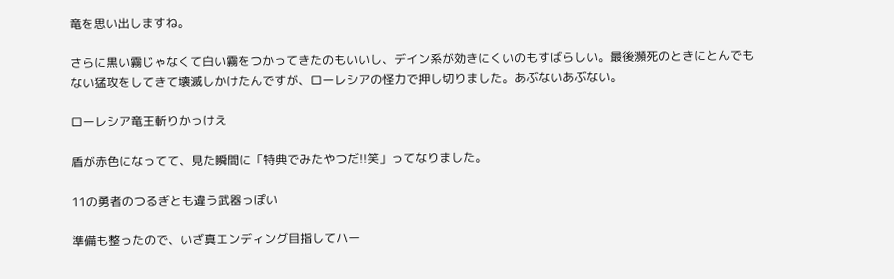竜を思い出しますね。

さらに黒い霧じゃなくて白い霧をつかってきたのもいいし、デイン系が効きにくいのもすばらしい。最後瀕死のときにとんでもない猛攻をしてきて壊滅しかけたんですが、ローレシアの怪力で押し切りました。あぶないあぶない。

ローレシア竜王斬りかっけえ

盾が赤色になってて、見た瞬間に「特典でみたやつだ!!笑」ってなりました。

11の勇者のつるぎとも違う武器っぽい

準備も整ったので、いざ真エンディング目指してハー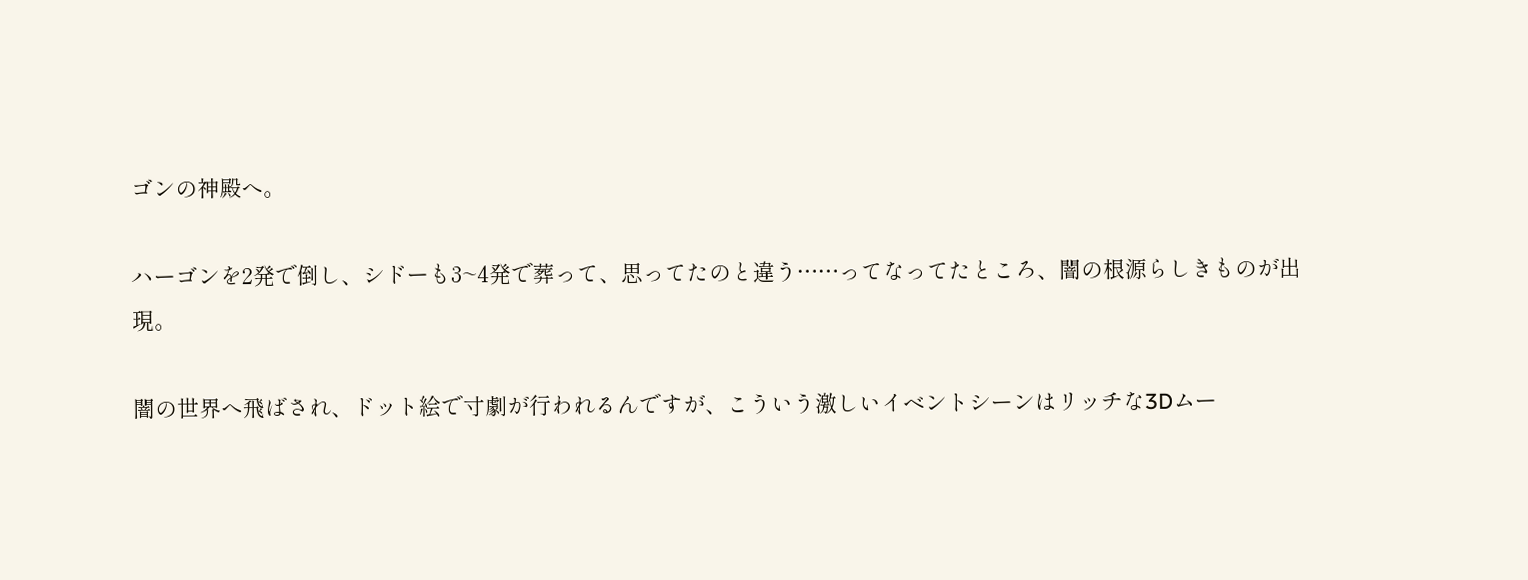ゴンの神殿へ。

ハーゴンを2発で倒し、シドーも3~4発で葬って、思ってたのと違う……ってなってたところ、闇の根源らしきものが出現。

闇の世界へ飛ばされ、ドット絵で寸劇が行われるんですが、こういう激しいイベントシーンはリッチな3Dムー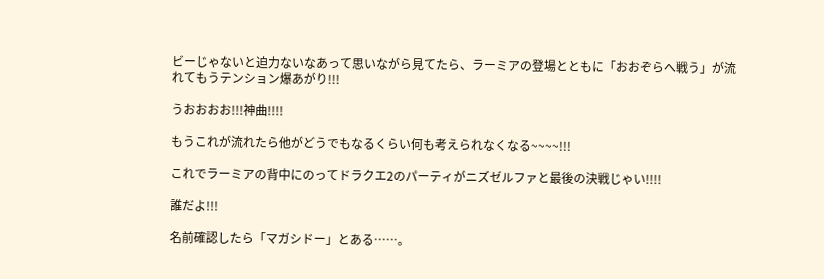ビーじゃないと迫力ないなあって思いながら見てたら、ラーミアの登場とともに「おおぞらへ戦う」が流れてもうテンション爆あがり!!!

うおおおお!!!神曲!!!!

もうこれが流れたら他がどうでもなるくらい何も考えられなくなる~~~~!!!

これでラーミアの背中にのってドラクエ2のパーティがニズゼルファと最後の決戦じゃい!!!!

誰だよ!!!

名前確認したら「マガシドー」とある……。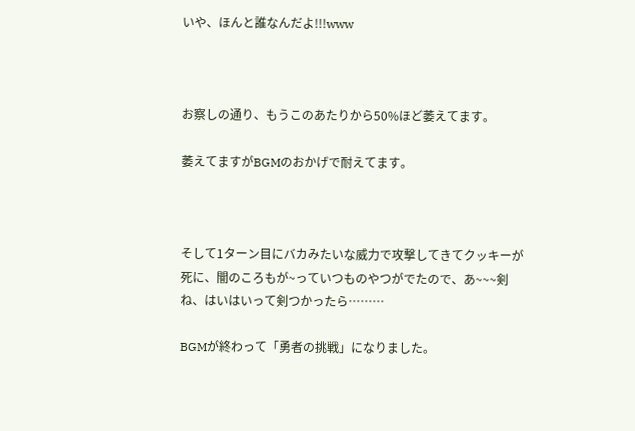いや、ほんと誰なんだよ!!!www



お察しの通り、もうこのあたりから50%ほど萎えてます。

萎えてますがBGMのおかげで耐えてます。



そして1ターン目にバカみたいな威力で攻撃してきてクッキーが死に、闇のころもが~っていつものやつがでたので、あ~~~剣ね、はいはいって剣つかったら………

BGMが終わって「勇者の挑戦」になりました。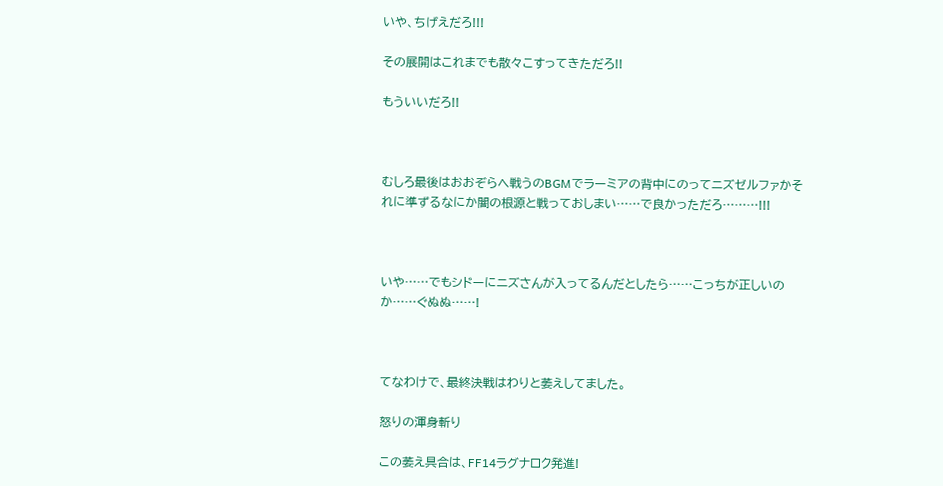いや、ちげえだろ!!!

その展開はこれまでも散々こすってきただろ!!

もういいだろ!!



むしろ最後はおおぞらへ戦うのBGMでラーミアの背中にのってニズゼルファかそれに準ずるなにか闇の根源と戦っておしまい……で良かっただろ………!!!



いや……でもシドーにニズさんが入ってるんだとしたら……こっちが正しいのか……ぐぬぬ……!



てなわけで、最終決戦はわりと萎えしてました。

怒りの渾身斬り

この萎え具合は、FF14ラグナロク発進!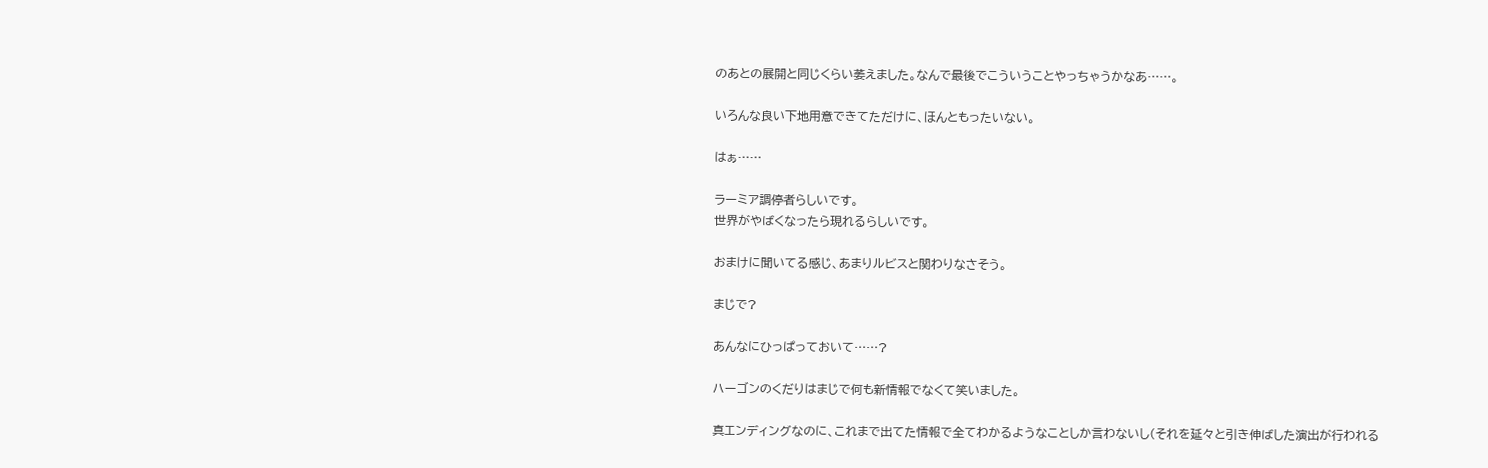のあとの展開と同じくらい萎えました。なんで最後でこういうことやっちゃうかなあ……。

いろんな良い下地用意できてただけに、ほんともったいない。

はぁ……

ラーミア調停者らしいです。
世界がやばくなったら現れるらしいです。

おまけに聞いてる感じ、あまりルビスと関わりなさそう。

まじで?

あんなにひっぱっておいて……?

ハーゴンのくだりはまじで何も新情報でなくて笑いました。

真エンディングなのに、これまで出てた情報で全てわかるようなことしか言わないし(それを延々と引き伸ばした演出が行われる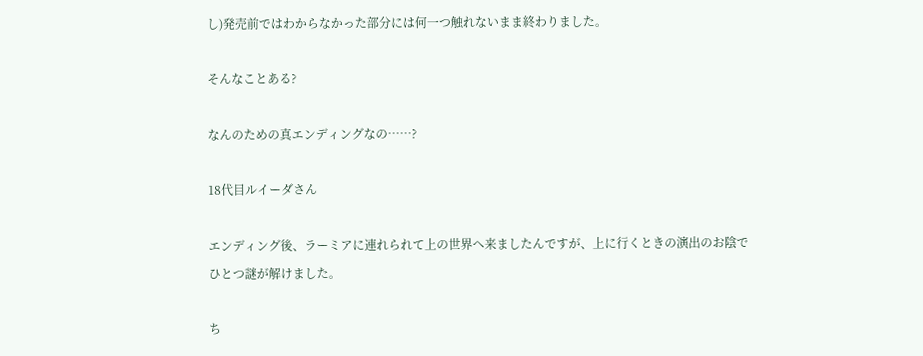し)発売前ではわからなかった部分には何一つ触れないまま終わりました。

そんなことある?

なんのための真エンディングなの……?

18代目ルイーダさん

エンディング後、ラーミアに連れられて上の世界へ来ましたんですが、上に行くときの演出のお陰でひとつ謎が解けました。

ち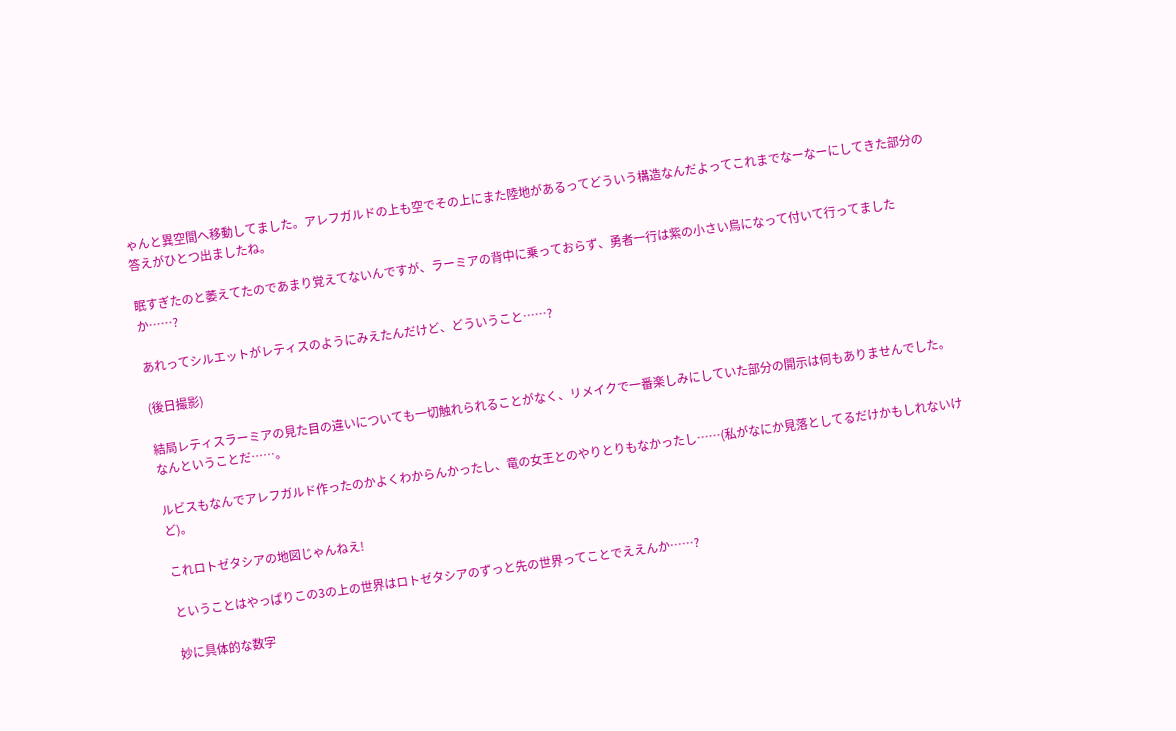ゃんと異空間へ移動してました。アレフガルドの上も空でその上にまた陸地があるってどういう構造なんだよってこれまでなーなーにしてきた部分の答えがひとつ出ましたね。

眠すぎたのと萎えてたのであまり覚えてないんですが、ラーミアの背中に乗っておらず、勇者一行は紫の小さい鳥になって付いて行ってましたか……?

あれってシルエットがレティスのようにみえたんだけど、どういうこと……?

(後日撮影)

結局レティスラーミアの見た目の違いについても一切触れられることがなく、リメイクで一番楽しみにしていた部分の開示は何もありませんでした。なんということだ……。

ルビスもなんでアレフガルド作ったのかよくわからんかったし、竜の女王とのやりとりもなかったし……(私がなにか見落としてるだけかもしれないけど)。

これロトゼタシアの地図じゃんねえ!

ということはやっぱりこの3の上の世界はロトゼタシアのずっと先の世界ってことでええんか……?

妙に具体的な数字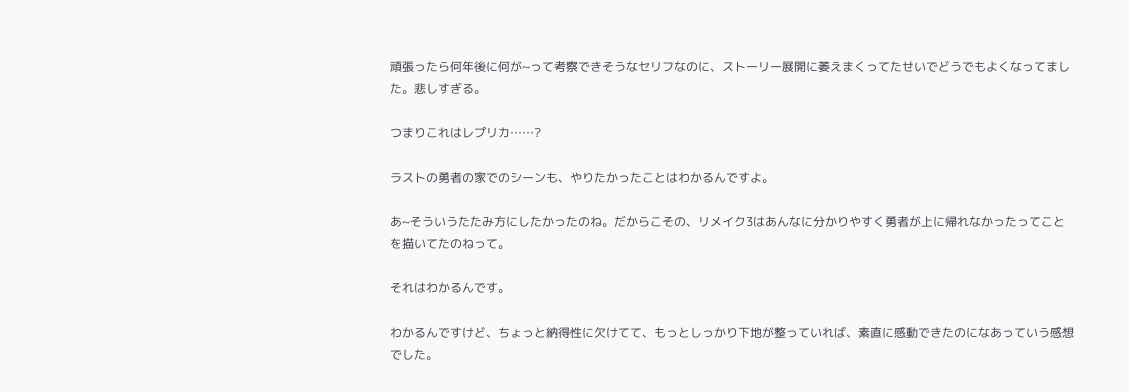頑張ったら何年後に何が~って考察できそうなセリフなのに、ストーリー展開に萎えまくってたせいでどうでもよくなってました。悲しすぎる。

つまりこれはレプリカ……?

ラストの勇者の家でのシーンも、やりたかったことはわかるんですよ。

あ~そういうたたみ方にしたかったのね。だからこその、リメイク3はあんなに分かりやすく勇者が上に帰れなかったってことを描いてたのねって。

それはわかるんです。

わかるんですけど、ちょっと納得性に欠けてて、もっとしっかり下地が整っていれば、素直に感動できたのになあっていう感想でした。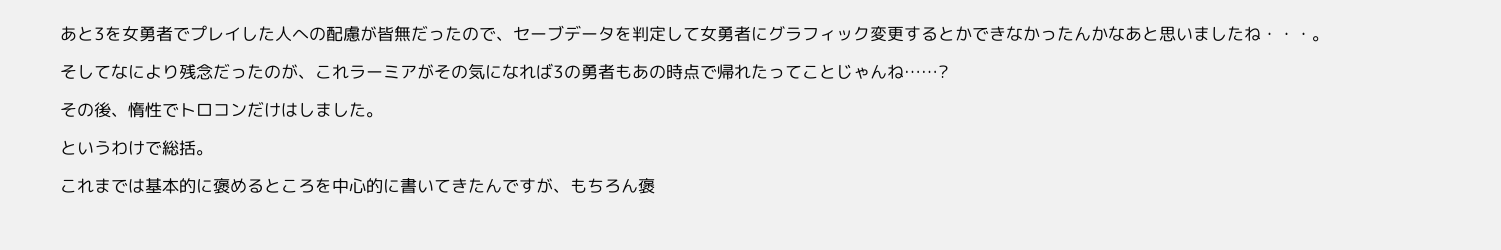あと3を女勇者でプレイした人への配慮が皆無だったので、セーブデータを判定して女勇者にグラフィック変更するとかできなかったんかなあと思いましたね・・・。

そしてなにより残念だったのが、これラーミアがその気になれば3の勇者もあの時点で帰れたってことじゃんね……?

その後、惰性でトロコンだけはしました。

というわけで総括。

これまでは基本的に褒めるところを中心的に書いてきたんですが、もちろん褒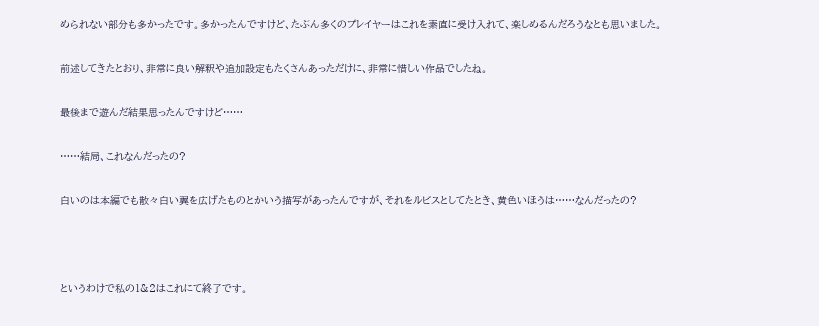められない部分も多かったです。多かったんですけど、たぶん多くのプレイヤーはこれを素直に受け入れて、楽しめるんだろうなとも思いました。

前述してきたとおり、非常に良い解釈や追加設定もたくさんあっただけに、非常に惜しい作品でしたね。

最後まで遊んだ結果思ったんですけど……

……結局、これなんだったの?

白いのは本編でも散々白い翼を広げたものとかいう描写があったんですが、それをルビスとしてたとき、黄色いほうは……なんだったの?



というわけで私の1&2はこれにて終了です。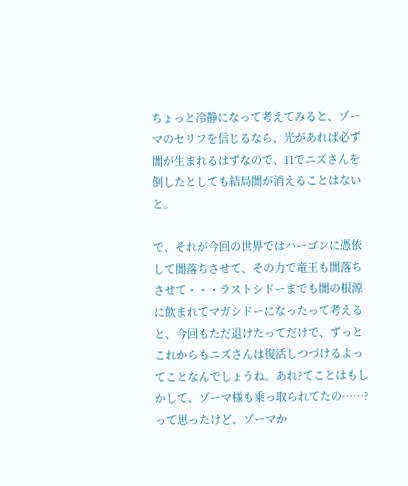ちょっと冷静になって考えてみると、ゾーマのセリフを信じるなら、光があれば必ず闇が生まれるはずなので、11でニズさんを倒したとしても結局闇が消えることはないと。

で、それが今回の世界ではハーゴンに憑依して闇落ちさせて、その力で竜王も闇落ちさせて・・・ラストシドーまでも闇の根源に飲まれてマガシドーになったって考えると、今回もただ退けたってだけで、ずっとこれからもニズさんは復活しつづけるよってことなんでしょうね。あれ?てことはもしかして、ゾーマ様も乗っ取られてたの……?って思ったけど、ゾーマか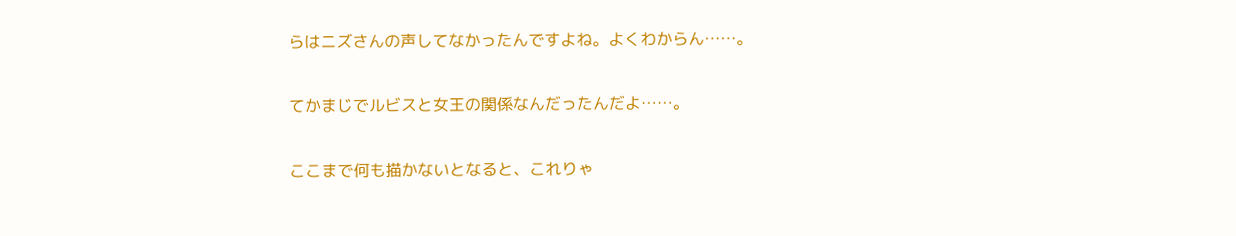らはニズさんの声してなかったんですよね。よくわからん……。

てかまじでルビスと女王の関係なんだったんだよ……。

ここまで何も描かないとなると、これりゃ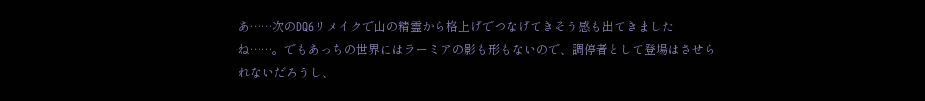あ……次のDQ6リメイクで山の精霊から格上げでつなげてきそう感も出てきましたね……。でもあっちの世界にはラーミアの影も形もないので、調停者として登場はさせられないだろうし、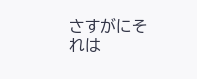さすがにそれは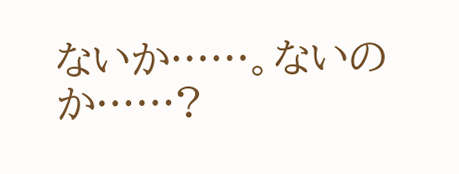ないか……。ないのか……?